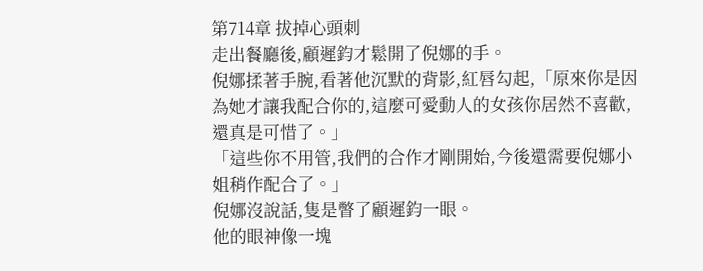第714章 拔掉心頭刺
走出餐廳後,顧遲鈞才鬆開了倪娜的手。
倪娜揉著手腕,看著他沉默的背影,紅唇勾起,「原來你是因為她才讓我配合你的,這麼可愛動人的女孩你居然不喜歡,還真是可惜了。」
「這些你不用管,我們的合作才剛開始,今後還需要倪娜小姐稍作配合了。」
倪娜沒說話,隻是瞥了顧遲鈞一眼。
他的眼神像一塊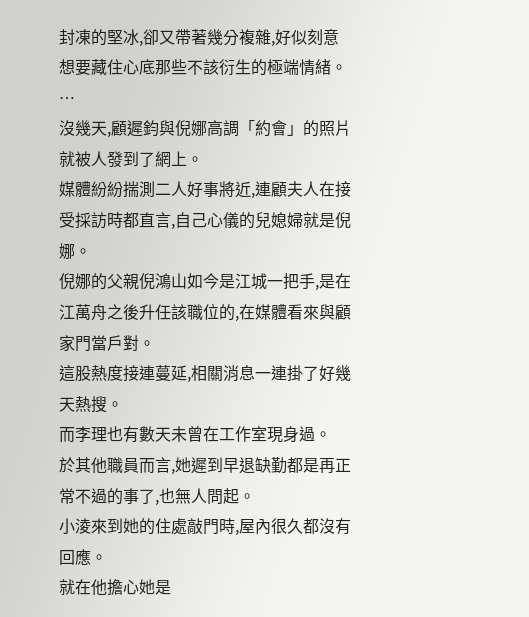封凍的堅冰,卻又帶著幾分複雜,好似刻意想要藏住心底那些不該衍生的極端情緒。
…
沒幾天,顧遲鈞與倪娜高調「約會」的照片就被人發到了網上。
媒體紛紛揣測二人好事將近,連顧夫人在接受採訪時都直言,自己心儀的兒媳婦就是倪娜。
倪娜的父親倪鴻山如今是江城一把手,是在江萬舟之後升任該職位的,在媒體看來與顧家門當戶對。
這股熱度接連蔓延,相關消息一連掛了好幾天熱搜。
而李理也有數天未曾在工作室現身過。
於其他職員而言,她遲到早退缺勤都是再正常不過的事了,也無人問起。
小淩來到她的住處敲門時,屋內很久都沒有回應。
就在他擔心她是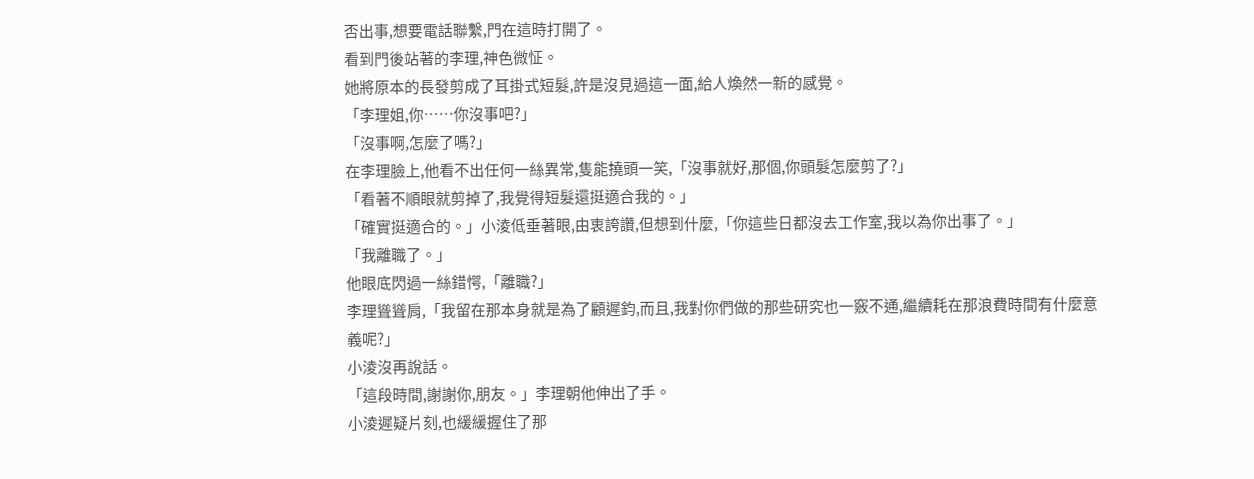否出事,想要電話聯繫,門在這時打開了。
看到門後站著的李理,神色微怔。
她將原本的長發剪成了耳掛式短髮,許是沒見過這一面,給人煥然一新的感覺。
「李理姐,你……你沒事吧?」
「沒事啊,怎麼了嗎?」
在李理臉上,他看不出任何一絲異常,隻能撓頭一笑,「沒事就好,那個,你頭髮怎麼剪了?」
「看著不順眼就剪掉了,我覺得短髮還挺適合我的。」
「確實挺適合的。」小淩低垂著眼,由衷誇讚,但想到什麼,「你這些日都沒去工作室,我以為你出事了。」
「我離職了。」
他眼底閃過一絲錯愕,「離職?」
李理聳聳肩,「我留在那本身就是為了顧遲鈞,而且,我對你們做的那些研究也一竅不通,繼續耗在那浪費時間有什麼意義呢?」
小淩沒再說話。
「這段時間,謝謝你,朋友。」李理朝他伸出了手。
小淩遲疑片刻,也緩緩握住了那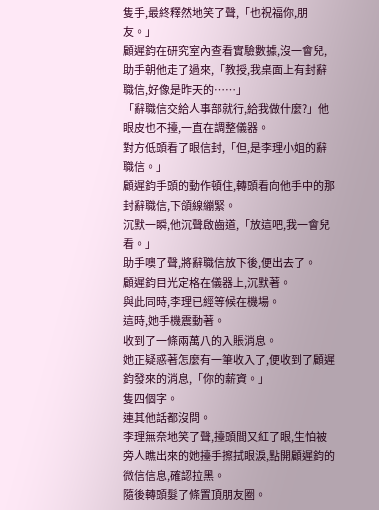隻手,最終釋然地笑了聲,「也祝福你,朋友。」
顧遲鈞在研究室內查看實驗數據,沒一會兒,助手朝他走了過來,「教授,我桌面上有封辭職信,好像是昨天的……」
「辭職信交給人事部就行,給我做什麼?」他眼皮也不擡,一直在調整儀器。
對方低頭看了眼信封,「但,是李理小姐的辭職信。」
顧遲鈞手頭的動作頓住,轉頭看向他手中的那封辭職信,下頜線繃緊。
沉默一瞬,他沉聲啟齒道,「放這吧,我一會兒看。」
助手噢了聲,將辭職信放下後,便出去了。
顧遲鈞目光定格在儀器上,沉默著。
與此同時,李理已經等候在機場。
這時,她手機震動著。
收到了一條兩萬八的入賬消息。
她正疑惑著怎麼有一筆收入了,便收到了顧遲鈞發來的消息,「你的薪資。」
隻四個字。
連其他話都沒問。
李理無奈地笑了聲,擡頭間又紅了眼,生怕被旁人瞧出來的她擡手擦拭眼淚,點開顧遲鈞的微信信息,確認拉黑。
隨後轉頭髮了條置頂朋友圈。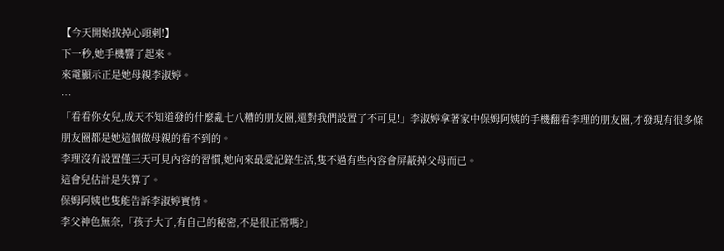【今天開始拔掉心頭刺!】
下一秒,她手機響了起來。
來電顯示正是她母親李淑婷。
…
「看看你女兒,成天不知道發的什麼亂七八糟的朋友圈,還對我們設置了不可見!」李淑婷拿著家中保姆阿姨的手機翻看李理的朋友圈,才發現有很多條朋友圈都是她這個做母親的看不到的。
李理沒有設置僅三天可見內容的習慣,她向來最愛記錄生活,隻不過有些內容會屏蔽掉父母而已。
這會兒估計是失算了。
保姆阿姨也隻能告訴李淑婷實情。
李父神色無奈,「孩子大了,有自己的秘密,不是很正常嗎?」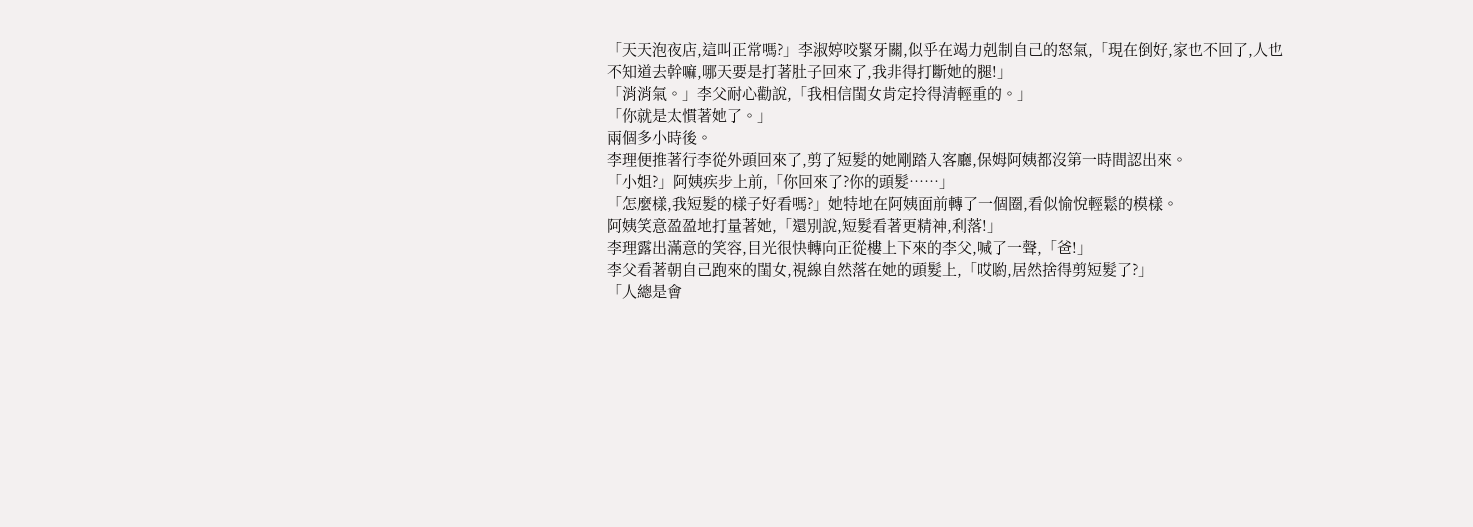「天天泡夜店,這叫正常嗎?」李淑婷咬緊牙關,似乎在竭力剋制自己的怒氣,「現在倒好,家也不回了,人也不知道去幹嘛,哪天要是打著肚子回來了,我非得打斷她的腿!」
「消消氣。」李父耐心勸說,「我相信閨女肯定拎得清輕重的。」
「你就是太慣著她了。」
兩個多小時後。
李理便推著行李從外頭回來了,剪了短髮的她剛踏入客廳,保姆阿姨都沒第一時間認出來。
「小姐?」阿姨疾步上前,「你回來了?你的頭髮……」
「怎麼樣,我短髮的樣子好看嗎?」她特地在阿姨面前轉了一個圈,看似愉悅輕鬆的模樣。
阿姨笑意盈盈地打量著她,「還別說,短髮看著更精神,利落!」
李理露出滿意的笑容,目光很快轉向正從樓上下來的李父,喊了一聲,「爸!」
李父看著朝自己跑來的閨女,視線自然落在她的頭髮上,「哎喲,居然捨得剪短髮了?」
「人總是會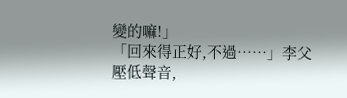變的嘛!」
「回來得正好,不過……」李父壓低聲音,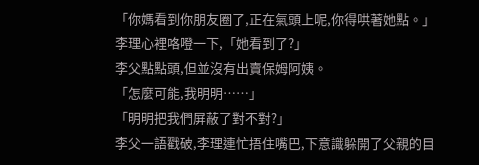「你媽看到你朋友圈了,正在氣頭上呢,你得哄著她點。」
李理心裡咯噔一下,「她看到了?」
李父點點頭,但並沒有出賣保姆阿姨。
「怎麼可能,我明明……」
「明明把我們屏蔽了對不對?」
李父一語戳破,李理連忙捂住嘴巴,下意識躲開了父親的目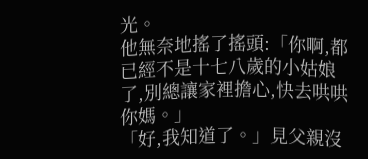光。
他無奈地搖了搖頭:「你啊,都已經不是十七八歲的小姑娘了,別總讓家裡擔心,快去哄哄你媽。」
「好,我知道了。」見父親沒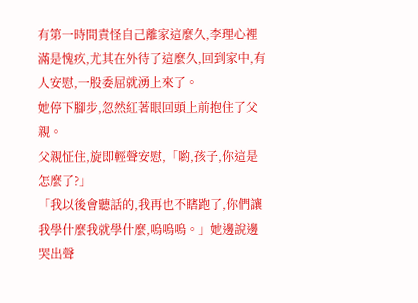有第一時間責怪自己離家這麼久,李理心裡滿是愧疚,尤其在外待了這麼久,回到家中,有人安慰,一股委屈就湧上來了。
她停下腳步,忽然紅著眼回頭上前抱住了父親。
父親怔住,旋即輕聲安慰,「喲,孩子,你這是怎麼了?」
「我以後會聽話的,我再也不瞎跑了,你們讓我學什麼我就學什麼,嗚嗚嗚。」她邊說邊哭出聲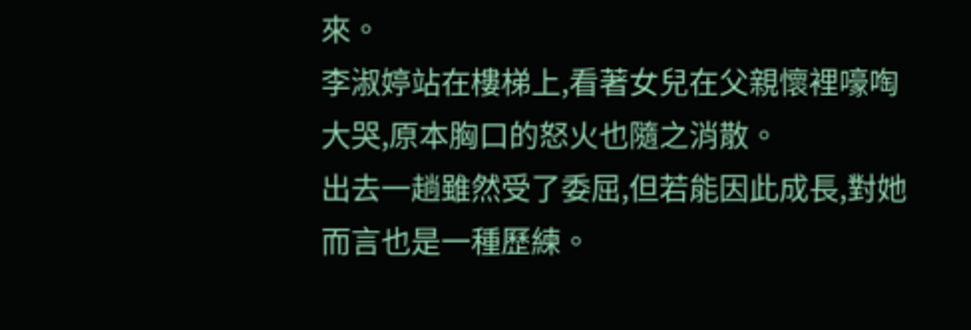來。
李淑婷站在樓梯上,看著女兒在父親懷裡嚎啕大哭,原本胸口的怒火也隨之消散。
出去一趟雖然受了委屈,但若能因此成長,對她而言也是一種歷練。